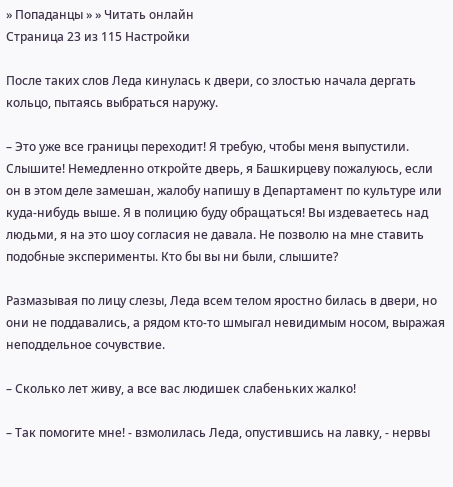» Попаданцы » » Читать онлайн
Страница 23 из 115 Настройки

После таких слов Леда кинулась к двери, со злостью начала дергать кольцо, пытаясь выбраться наружу.

– Это уже все границы переходит! Я требую, чтобы меня выпустили. Слышите! Немедленно откройте дверь, я Башкирцеву пожалуюсь, если он в этом деле замешан, жалобу напишу в Департамент по культуре или куда-нибудь выше. Я в полицию буду обращаться! Вы издеваетесь над людьми, я на это шоу согласия не давала. Не позволю на мне ставить подобные эксперименты. Кто бы вы ни были, слышите?

Размазывая по лицу слезы, Леда всем телом яростно билась в двери, но они не поддавались, а рядом кто-то шмыгал невидимым носом, выражая неподдельное сочувствие.

– Сколько лет живу, а все вас людишек слабеньких жалко!

– Так помогите мне! - взмолилась Леда, опустившись на лавку, - нервы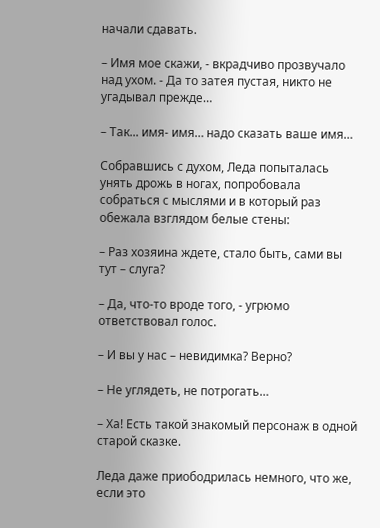начали сдавать.

– Имя мое скажи, - вкрадчиво прозвучало над ухом. - Да то затея пустая, никто не угадывал прежде…

– Так... имя- имя… надо сказать ваше имя…

Собравшись с духом, Леда попыталась унять дрожь в ногах, попробовала собраться с мыслями и в который раз обежала взглядом белые стены:

– Раз хозяина ждете, стало быть, сами вы тут – слуга?

– Да, что-то вроде того, - угрюмо ответствовал голос.

– И вы у нас – невидимка? Верно?

– Не углядеть, не потрогать…

– Ха! Есть такой знакомый персонаж в одной старой сказке.

Леда даже приободрилась немного, что же, если это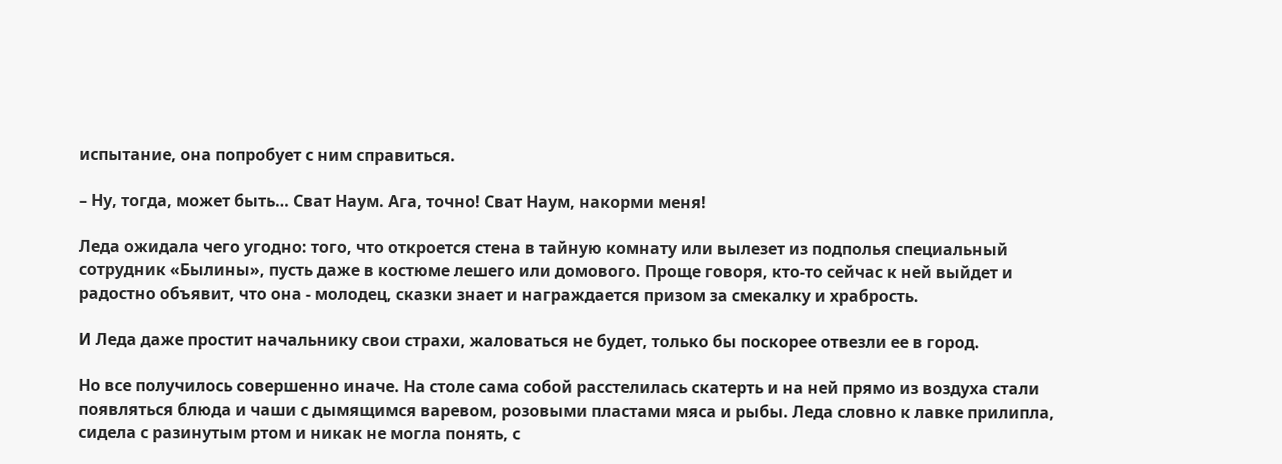испытание, она попробует с ним справиться.

– Ну, тогда, может быть… Сват Наум. Ага, точно! Сват Наум, накорми меня!

Леда ожидала чего угодно: того, что откроется стена в тайную комнату или вылезет из подполья специальный сотрудник «Былины», пусть даже в костюме лешего или домового. Проще говоря, кто-то сейчас к ней выйдет и радостно объявит, что она - молодец, сказки знает и награждается призом за смекалку и храбрость.

И Леда даже простит начальнику свои страхи, жаловаться не будет, только бы поскорее отвезли ее в город.

Но все получилось совершенно иначе. На столе сама собой расстелилась скатерть и на ней прямо из воздуха стали появляться блюда и чаши с дымящимся варевом, розовыми пластами мяса и рыбы. Леда словно к лавке прилипла, сидела с разинутым ртом и никак не могла понять, с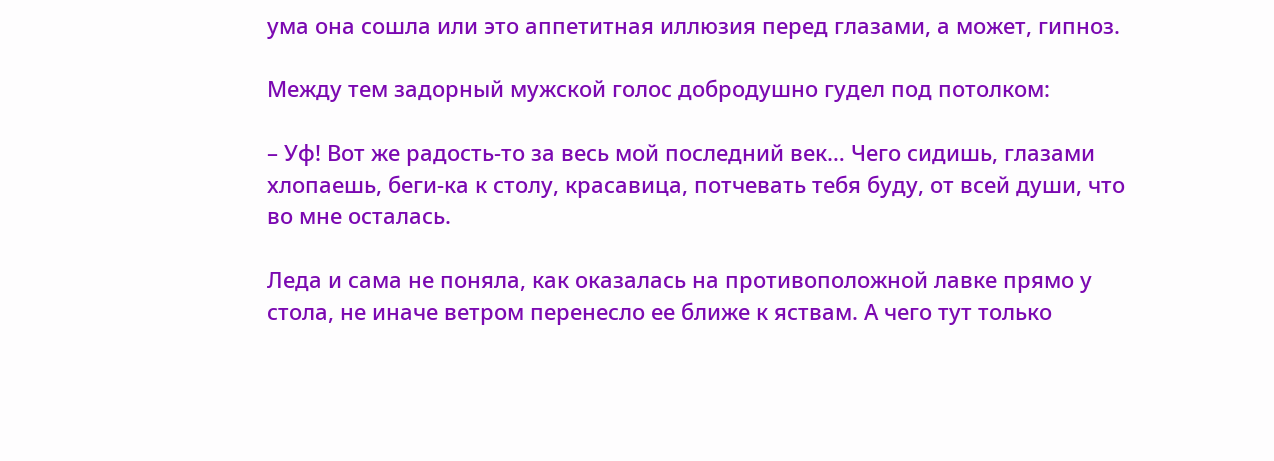ума она сошла или это аппетитная иллюзия перед глазами, а может, гипноз.

Между тем задорный мужской голос добродушно гудел под потолком:

– Уф! Вот же радость-то за весь мой последний век… Чего сидишь, глазами хлопаешь, беги-ка к столу, красавица, потчевать тебя буду, от всей души, что во мне осталась.

Леда и сама не поняла, как оказалась на противоположной лавке прямо у стола, не иначе ветром перенесло ее ближе к яствам. А чего тут только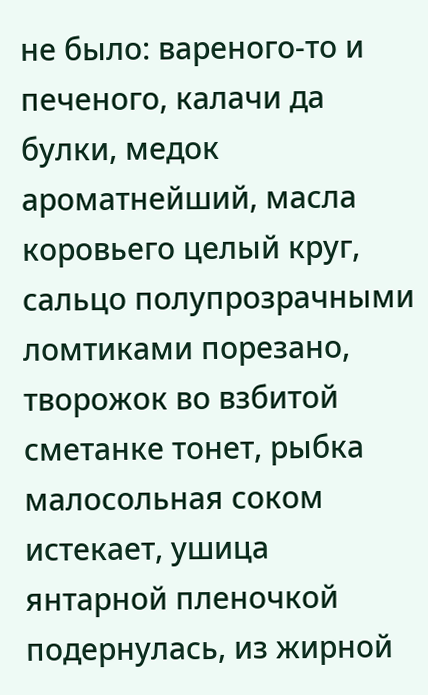не было: вареного-то и печеного, калачи да булки, медок ароматнейший, масла коровьего целый круг, сальцо полупрозрачными ломтиками порезано, творожок во взбитой сметанке тонет, рыбка малосольная соком истекает, ушица янтарной пленочкой подернулась, из жирной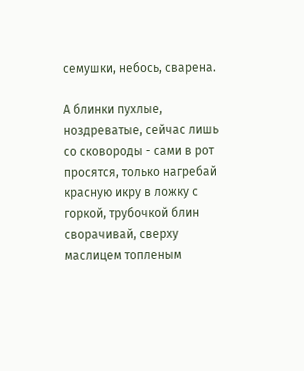семушки, небось, сварена.

А блинки пухлые, ноздреватые, сейчас лишь со сковороды - сами в рот просятся, только нагребай красную икру в ложку с горкой, трубочкой блин сворачивай, сверху маслицем топленым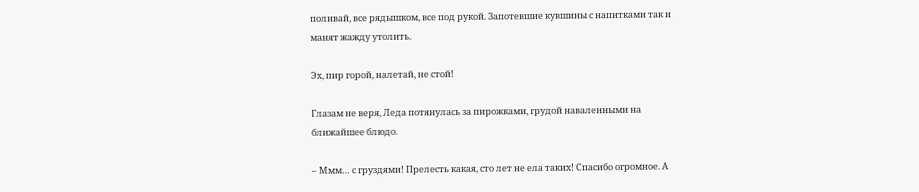поливай, все рядышком, все под рукой. Запотевшие кувшины с напитками так и манят жажду утолить.

Эх, пир горой, налетай, не стой!

Глазам не веря, Леда потянулась за пирожками, грудой наваленными на ближайшее блюдо.

– Ммм… с груздями! Прелесть какая, сто лет не ела таких! Спасибо огромное. А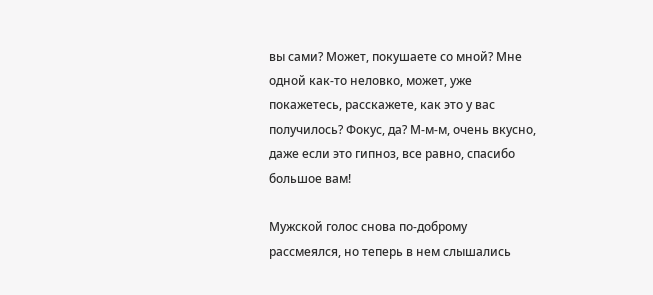вы сами? Может, покушаете со мной? Мне одной как-то неловко, может, уже покажетесь, расскажете, как это у вас получилось? Фокус, да? М-м-м, очень вкусно, даже если это гипноз, все равно, спасибо большое вам!

Мужской голос снова по-доброму рассмеялся, но теперь в нем слышались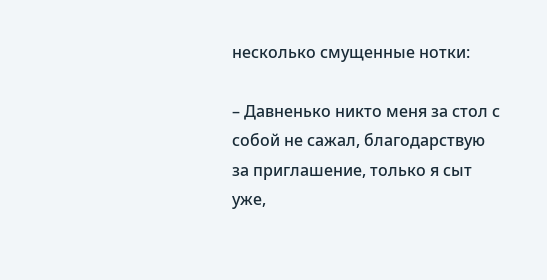несколько смущенные нотки:

– Давненько никто меня за стол с собой не сажал, благодарствую за приглашение, только я сыт уже,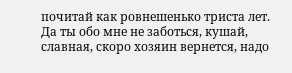почитай как ровнешенько триста лет. Да ты обо мне не заботься, кушай, славная, скоро хозяин вернется, надо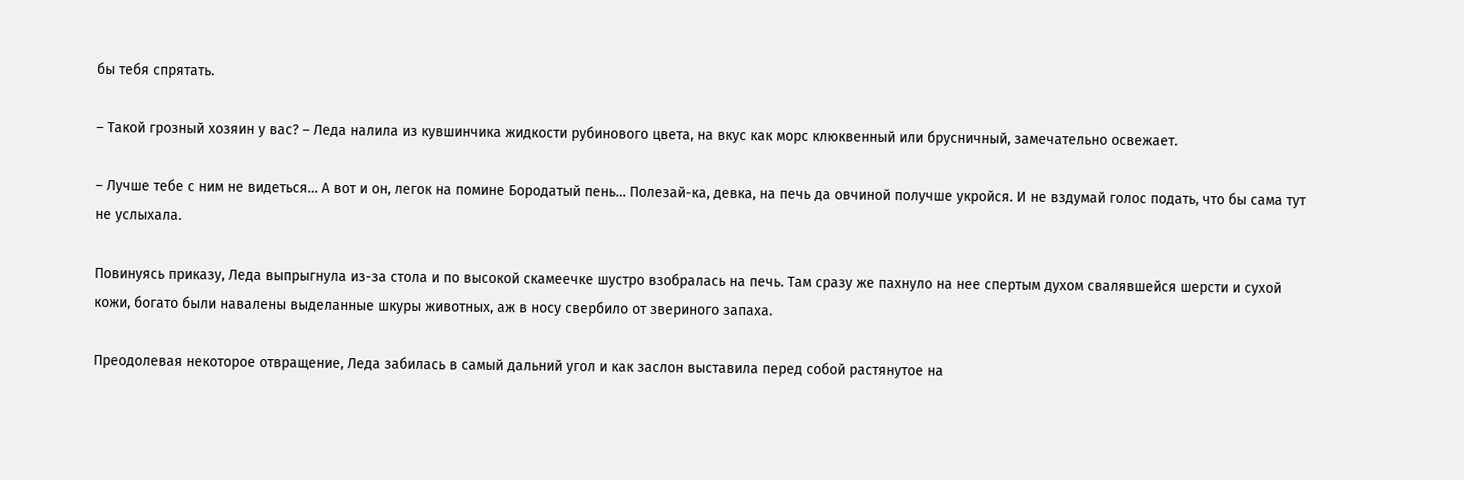бы тебя спрятать.

– Такой грозный хозяин у вас? – Леда налила из кувшинчика жидкости рубинового цвета, на вкус как морс клюквенный или брусничный, замечательно освежает.

– Лучше тебе с ним не видеться… А вот и он, легок на помине Бородатый пень… Полезай-ка, девка, на печь да овчиной получше укройся. И не вздумай голос подать, что бы сама тут не услыхала.

Повинуясь приказу, Леда выпрыгнула из-за стола и по высокой скамеечке шустро взобралась на печь. Там сразу же пахнуло на нее спертым духом свалявшейся шерсти и сухой кожи, богато были навалены выделанные шкуры животных, аж в носу свербило от звериного запаха.

Преодолевая некоторое отвращение, Леда забилась в самый дальний угол и как заслон выставила перед собой растянутое на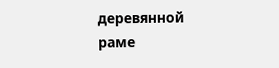деревянной раме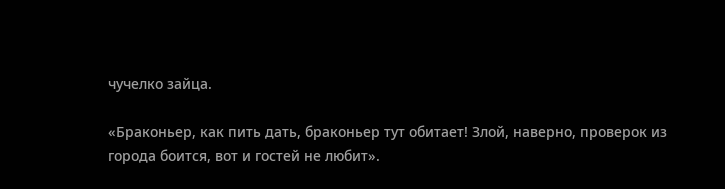чучелко зайца.

«Браконьер, как пить дать, браконьер тут обитает! Злой, наверно, проверок из города боится, вот и гостей не любит».